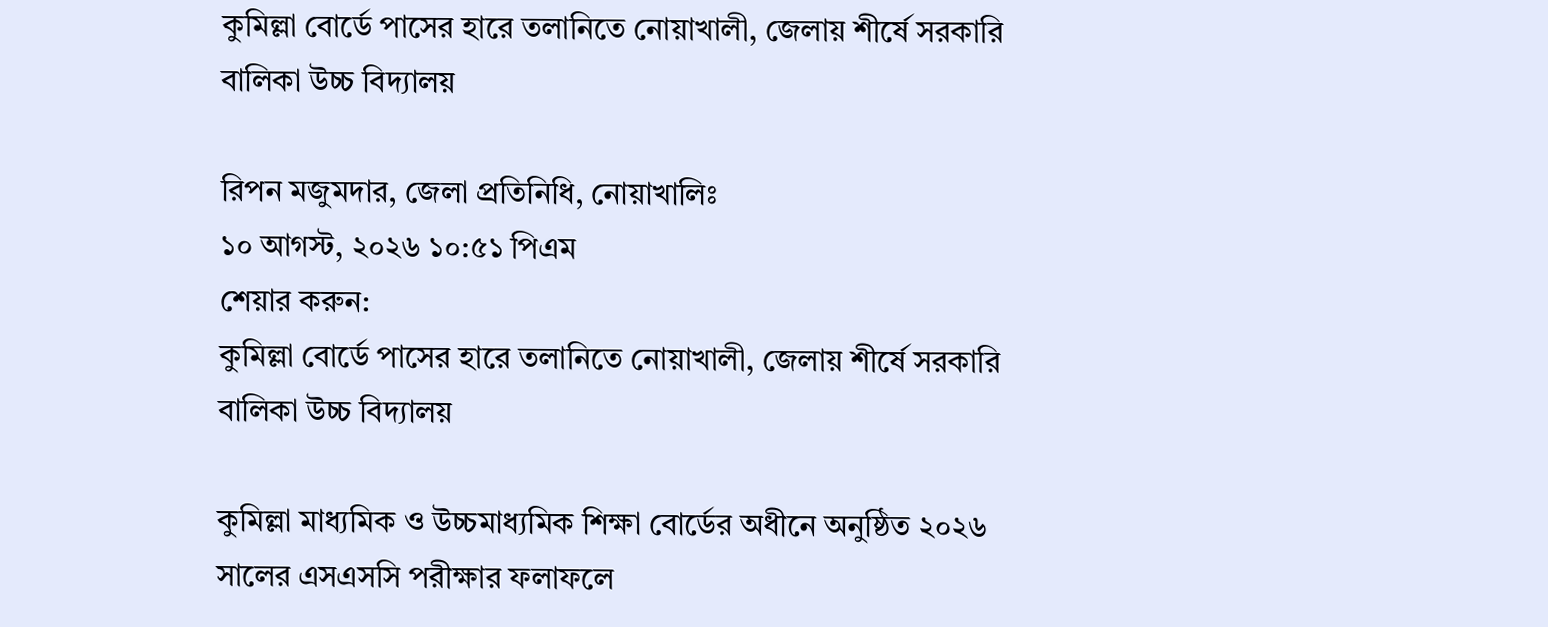কুমিল্লা বোর্ডে পাসের হারে তলানিতে নোয়াখালী, জেলায় শীর্ষে সরকারি বালিকা উচ্চ বিদ্যালয়

রিপন মজুমদার, জেলা প্রতিনিধি, নোয়াখালিঃ
১০ আগস্ট, ২০২৬ ১০:৫১ পিএম
শেয়ার করুন:
কুমিল্লা বোর্ডে পাসের হারে তলানিতে নোয়াখালী, জেলায় শীর্ষে সরকারি বালিকা উচ্চ বিদ্যালয়

কুমিল্লা মাধ্যমিক ও উচ্চমাধ্যমিক শিক্ষা বোর্ডের অধীনে অনুষ্ঠিত ২০২৬ সালের এসএসসি পরীক্ষার ফলাফলে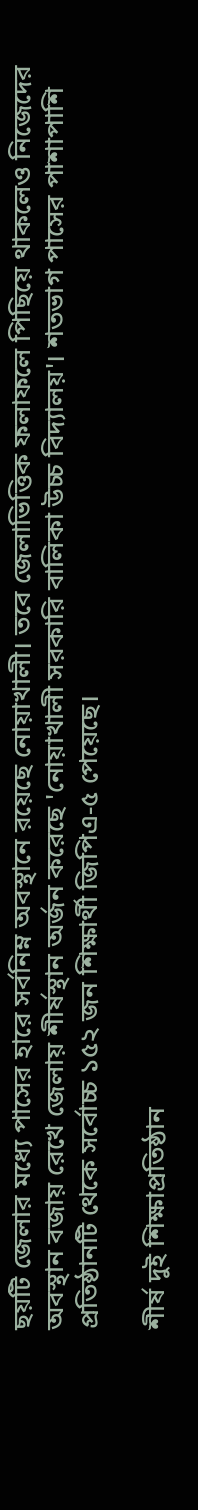ছয়টি জেলার মধ্যে পাসের হারে সর্বনিম্ন অবস্থানে রয়েছে নোয়াখালী। তবে জেলাভিত্তিক ফলাফলে পিছিয়ে থাকলেও নিজেদের অবস্থান বজায় রেখে জেলায় শীর্ষস্থান অর্জন করেছে 'নোয়াখালী সরকারি বালিকা উচ্চ বিদ্যালয়'। শতভাগ পাসের পাশাপাশি প্রতিষ্ঠানটি থেকে সর্বোচ্চ ১৫২ জন শিক্ষার্থী জিপিএ-৫ পেয়েছে।

শীর্ষ দুই শিক্ষাপ্রতিষ্ঠান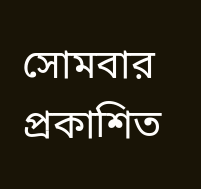সোমবার প্রকাশিত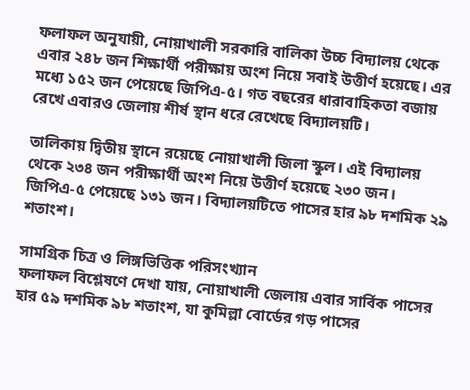ফলাফল অনুযায়ী, নোয়াখালী সরকারি বালিকা উচ্চ বিদ্যালয় থেকে এবার ২৪৮ জন শিক্ষার্থী পরীক্ষায় অংশ নিয়ে সবাই উত্তীর্ণ হয়েছে। এর মধ্যে ১৫২ জন পেয়েছে জিপিএ-৫। গত বছরের ধারাবাহিকতা বজায় রেখে এবারও জেলায় শীর্ষ স্থান ধরে রেখেছে বিদ্যালয়টি।

তালিকায় দ্বিতীয় স্থানে রয়েছে নোয়াখালী জিলা স্কুল। এই বিদ্যালয় থেকে ২৩৪ জন পরীক্ষার্থী অংশ নিয়ে উত্তীর্ণ হয়েছে ২৩০ জন। জিপিএ-৫ পেয়েছে ১৩১ জন। বিদ্যালয়টিতে পাসের হার ৯৮ দশমিক ২৯ শতাংশ।

সামগ্রিক চিত্র ও লিঙ্গভিত্তিক পরিসংখ্যান
ফলাফল বিশ্লেষণে দেখা যায়, নোয়াখালী জেলায় এবার সার্বিক পাসের হার ৫৯ দশমিক ৯৮ শতাংশ, যা কুমিল্লা বোর্ডের গড় পাসের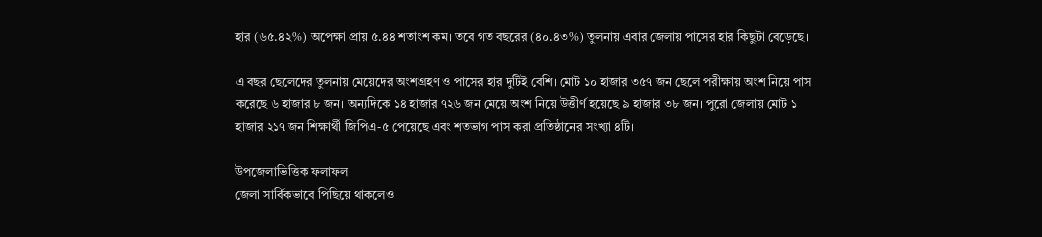হার (৬৫.৪২%) অপেক্ষা প্রায় ৫.৪৪ শতাংশ কম। তবে গত বছরের (৪০.৪৩%) তুলনায় এবার জেলায় পাসের হার কিছুটা বেড়েছে।

এ বছর ছেলেদের তুলনায় মেয়েদের অংশগ্রহণ ও পাসের হার দুটিই বেশি। মোট ১০ হাজার ৩৫৭ জন ছেলে পরীক্ষায় অংশ নিয়ে পাস করেছে ৬ হাজার ৮ জন। অন্যদিকে ১৪ হাজার ৭২৬ জন মেয়ে অংশ নিয়ে উত্তীর্ণ হয়েছে ৯ হাজার ৩৮ জন। পুরো জেলায় মোট ১ হাজার ২১৭ জন শিক্ষার্থী জিপিএ-৫ পেয়েছে এবং শতভাগ পাস করা প্রতিষ্ঠানের সংখ্যা ৪টি।

উপজেলাভিত্তিক ফলাফল
জেলা সার্বিকভাবে পিছিয়ে থাকলেও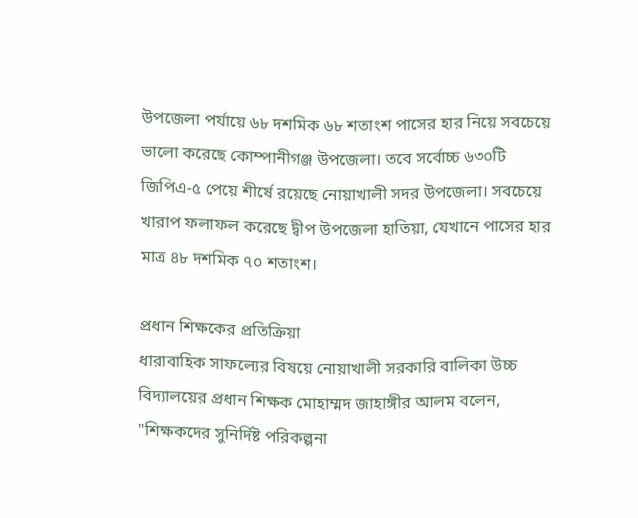উপজেলা পর্যায়ে ৬৮ দশমিক ৬৮ শতাংশ পাসের হার নিয়ে সবচেয়ে ভালো করেছে কোম্পানীগঞ্জ উপজেলা। তবে সর্বোচ্চ ৬৩০টি জিপিএ-৫ পেয়ে শীর্ষে রয়েছে নোয়াখালী সদর উপজেলা। সবচেয়ে খারাপ ফলাফল করেছে দ্বীপ উপজেলা হাতিয়া, যেখানে পাসের হার মাত্র ৪৮ দশমিক ৭০ শতাংশ।

প্রধান শিক্ষকের প্রতিক্রিয়া
ধারাবাহিক সাফল্যের বিষয়ে নোয়াখালী সরকারি বালিকা উচ্চ বিদ্যালয়ের প্রধান শিক্ষক মোহাম্মদ জাহাঙ্গীর আলম বলেন, "শিক্ষকদের সুনির্দিষ্ট পরিকল্পনা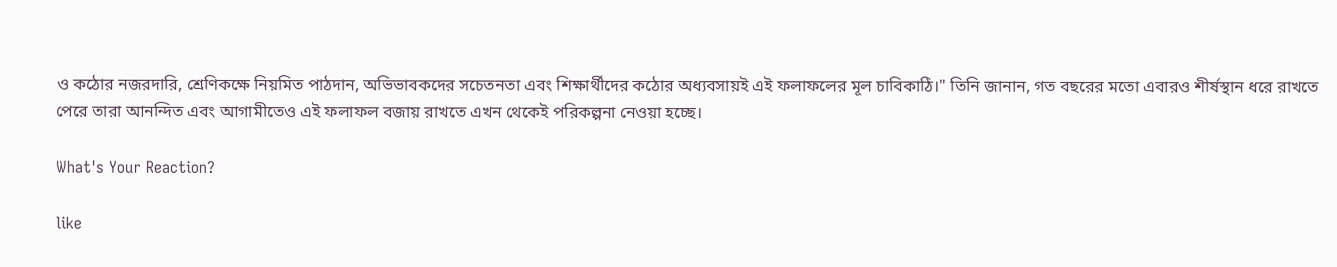ও কঠোর নজরদারি, শ্রেণিকক্ষে নিয়মিত পাঠদান, অভিভাবকদের সচেতনতা এবং শিক্ষার্থীদের কঠোর অধ্যবসায়ই এই ফলাফলের মূল চাবিকাঠি।" তিনি জানান, গত বছরের মতো এবারও শীর্ষস্থান ধরে রাখতে পেরে তারা আনন্দিত এবং আগামীতেও এই ফলাফল বজায় রাখতে এখন থেকেই পরিকল্পনা নেওয়া হচ্ছে।

What's Your Reaction?

like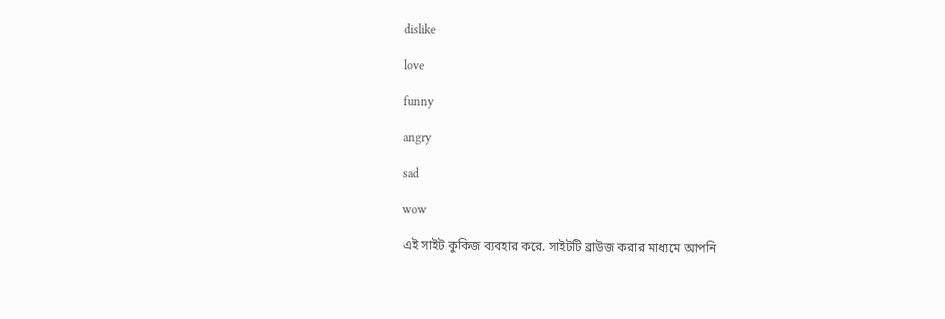dislike

love

funny

angry

sad

wow

এই সাইট কুকিজ ব্যবহার করে. সাইটটি ব্রাউজ করার মাধ্যমে আপনি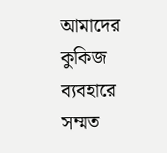আমাদের কুকিজ ব্যবহারে সম্মত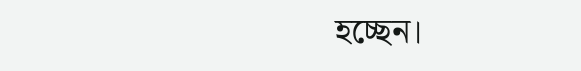হচ্ছেন।